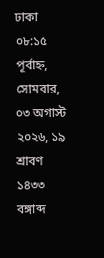ঢাকা ০৮:১৫ পূর্বাহ্ন, সোমবার, ০৩ অগাস্ট ২০২৬, ১৯ শ্রাবণ ১৪৩৩ বঙ্গাব্দ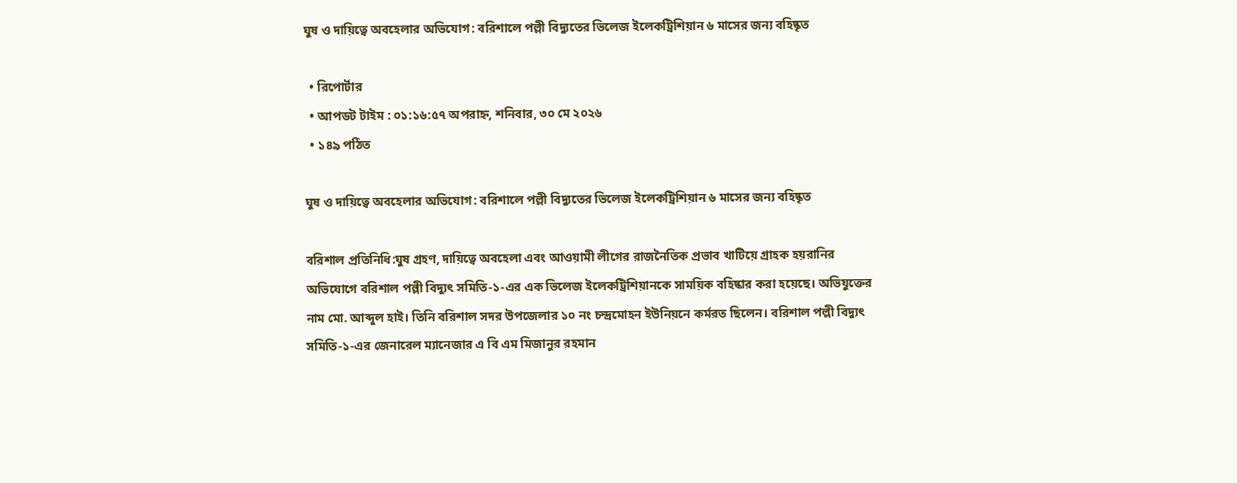ঘুষ ও দায়িত্বে অবহেলার অভিযোগ: বরিশালে পল্লী বিদ্যুতের ভিলেজ ইলেকট্রিশিয়ান ৬ মাসের জন্য বহিষ্কৃত

  • রিপোর্টার
  • আপডট টাইম : ০১:১৬:৫৭ অপরাহ্ন, শনিবার, ৩০ মে ২০২৬
  • ১৪৯ পঠিত

ঘুষ ও দায়িত্বে অবহেলার অভিযোগ: বরিশালে পল্লী বিদ্যুতের ভিলেজ ইলেকট্রিশিয়ান ৬ মাসের জন্য বহিষ্কৃত

বরিশাল প্রতিনিধি:ঘুষ গ্রহণ, দায়িত্বে অবহেলা এবং আওয়ামী লীগের রাজনৈতিক প্রভাব খাটিয়ে গ্রাহক হয়রানির অভিযোগে বরিশাল পল্লী বিদ্যুৎ সমিতি-১-এর এক ভিলেজ ইলেকট্রিশিয়ানকে সাময়িক বহিষ্কার করা হয়েছে। অভিযুক্তের নাম মো. আব্দুল হাই। তিনি বরিশাল সদর উপজেলার ১০ নং চন্দ্রমোহন ইউনিয়নে কর্মরত ছিলেন। বরিশাল পল্লী বিদ্যুৎ সমিতি-১-এর জেনারেল ম্যানেজার এ বি এম মিজানুর রহমান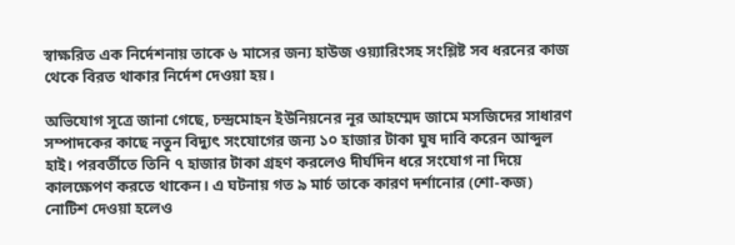স্বাক্ষরিত এক নির্দেশনায় তাকে ৬ মাসের জন্য হাউজ ওয়্যারিংসহ সংশ্লিষ্ট সব ধরনের কাজ থেকে বিরত থাকার নির্দেশ দেওয়া হয়।

অভিযোগ সূত্রে জানা গেছে, চন্দ্রমোহন ইউনিয়নের নূর আহম্মেদ জামে মসজিদের সাধারণ সম্পাদকের কাছে নতুন বিদ্যুৎ সংযোগের জন্য ১০ হাজার টাকা ঘুষ দাবি করেন আব্দুল হাই। পরবর্তীতে তিনি ৭ হাজার টাকা গ্রহণ করলেও দীর্ঘদিন ধরে সংযোগ না দিয়ে কালক্ষেপণ করতে থাকেন। এ ঘটনায় গত ৯ মার্চ তাকে কারণ দর্শানোর (শো-কজ) নোটিশ দেওয়া হলেও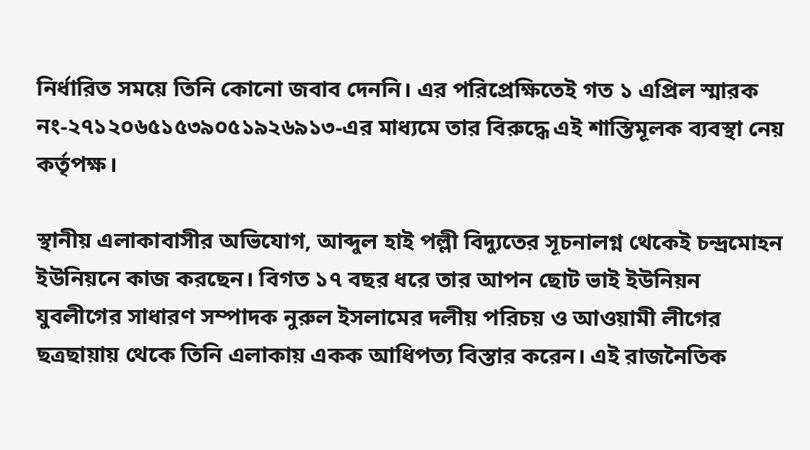নির্ধারিত সময়ে তিনি কোনো জবাব দেননি। এর পরিপ্রেক্ষিতেই গত ১ এপ্রিল স্মারক নং-২৭১২০৬৫১৫৩৯০৫১৯২৬৯১৩-এর মাধ্যমে তার বিরুদ্ধে এই শাস্তিমূলক ব্যবস্থা নেয় কর্তৃপক্ষ।

স্থানীয় এলাকাবাসীর অভিযোগ, আব্দুল হাই পল্লী বিদ্যুতের সূচনালগ্ন থেকেই চন্দ্রমোহন ইউনিয়নে কাজ করছেন। বিগত ১৭ বছর ধরে তার আপন ছোট ভাই ইউনিয়ন যুবলীগের সাধারণ সম্পাদক নুরুল ইসলামের দলীয় পরিচয় ও আওয়ামী লীগের ছত্রছায়ায় থেকে তিনি এলাকায় একক আধিপত্য বিস্তার করেন। এই রাজনৈতিক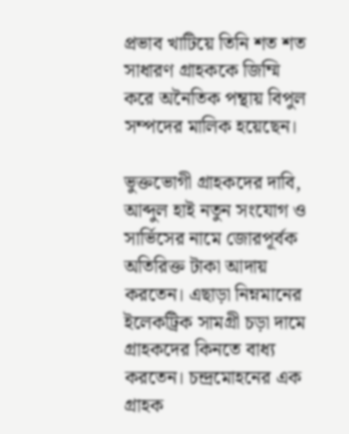প্রভাব খাটিয়ে তিনি শত শত সাধারণ গ্রাহককে জিম্মি করে অনৈতিক পন্থায় বিপুল সম্পদের মালিক হয়েছেন।

ভুক্তভোগী গ্রাহকদের দাবি, আব্দুল হাই নতুন সংযোগ ও সার্ভিসের নামে জোরপূর্বক অতিরিক্ত টাকা আদায় করতেন। এছাড়া নিম্নমানের ইলেকট্রিক সামগ্রী চড়া দামে গ্রাহকদের কিনতে বাধ্য করতেন। চন্দ্রমোহনের এক গ্রাহক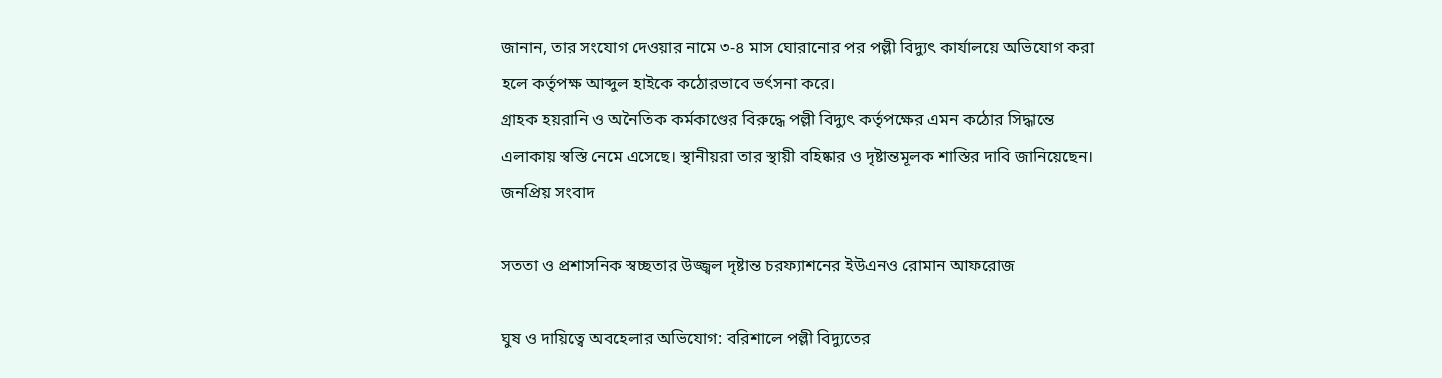জানান, তার সংযোগ দেওয়ার নামে ৩-৪ মাস ঘোরানোর পর পল্লী বিদ্যুৎ কার্যালয়ে অভিযোগ করা হলে কর্তৃপক্ষ আব্দুল হাইকে কঠোরভাবে ভর্ৎসনা করে।
গ্রাহক হয়রানি ও অনৈতিক কর্মকাণ্ডের বিরুদ্ধে পল্লী বিদ্যুৎ কর্তৃপক্ষের এমন কঠোর সিদ্ধান্তে এলাকায় স্বস্তি নেমে এসেছে। স্থানীয়রা তার স্থায়ী বহিষ্কার ও দৃষ্টান্তমূলক শাস্তির দাবি জানিয়েছেন।
জনপ্রিয় সংবাদ

সততা ও প্রশাসনিক স্বচ্ছতার উজ্জ্বল দৃষ্টান্ত চরফ্যাশনের ইউএনও রোমান আফরোজ

ঘুষ ও দায়িত্বে অবহেলার অভিযোগ: বরিশালে পল্লী বিদ্যুতের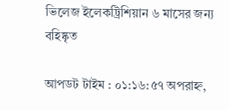ভিলেজ ইলেকট্রিশিয়ান ৬ মাসের জন্য বহিষ্কৃত

আপডট টাইম : ০১:১৬:৫৭ অপরাহ্ন,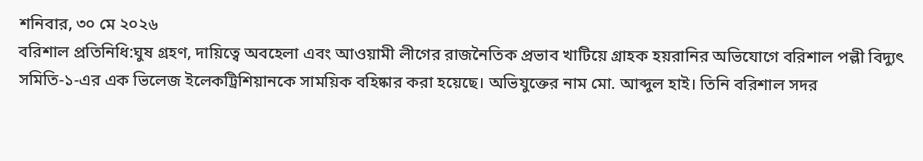শনিবার, ৩০ মে ২০২৬
বরিশাল প্রতিনিধি:ঘুষ গ্রহণ, দায়িত্বে অবহেলা এবং আওয়ামী লীগের রাজনৈতিক প্রভাব খাটিয়ে গ্রাহক হয়রানির অভিযোগে বরিশাল পল্লী বিদ্যুৎ সমিতি-১-এর এক ভিলেজ ইলেকট্রিশিয়ানকে সাময়িক বহিষ্কার করা হয়েছে। অভিযুক্তের নাম মো. আব্দুল হাই। তিনি বরিশাল সদর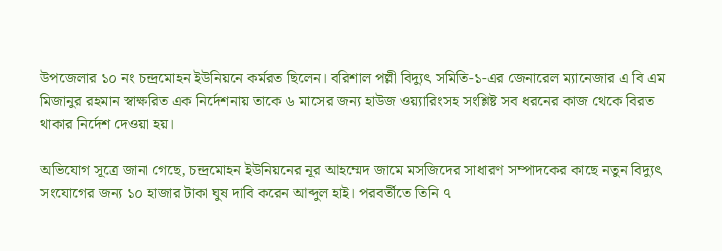উপজেলার ১০ নং চন্দ্রমোহন ইউনিয়নে কর্মরত ছিলেন। বরিশাল পল্লী বিদ্যুৎ সমিতি-১-এর জেনারেল ম্যানেজার এ বি এম মিজানুর রহমান স্বাক্ষরিত এক নির্দেশনায় তাকে ৬ মাসের জন্য হাউজ ওয়্যারিংসহ সংশ্লিষ্ট সব ধরনের কাজ থেকে বিরত থাকার নির্দেশ দেওয়া হয়।

অভিযোগ সূত্রে জানা গেছে, চন্দ্রমোহন ইউনিয়নের নূর আহম্মেদ জামে মসজিদের সাধারণ সম্পাদকের কাছে নতুন বিদ্যুৎ সংযোগের জন্য ১০ হাজার টাকা ঘুষ দাবি করেন আব্দুল হাই। পরবর্তীতে তিনি ৭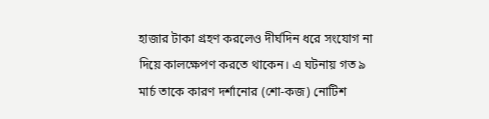হাজার টাকা গ্রহণ করলেও দীর্ঘদিন ধরে সংযোগ না দিয়ে কালক্ষেপণ করতে থাকেন। এ ঘটনায় গত ৯ মার্চ তাকে কারণ দর্শানোর (শো-কজ) নোটিশ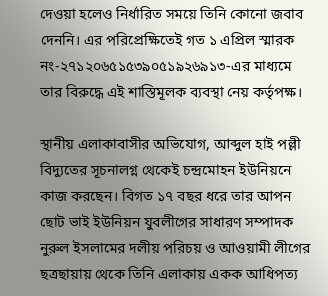দেওয়া হলেও নির্ধারিত সময়ে তিনি কোনো জবাব দেননি। এর পরিপ্রেক্ষিতেই গত ১ এপ্রিল স্মারক নং-২৭১২০৬৫১৫৩৯০৫১৯২৬৯১৩-এর মাধ্যমে তার বিরুদ্ধে এই শাস্তিমূলক ব্যবস্থা নেয় কর্তৃপক্ষ।

স্থানীয় এলাকাবাসীর অভিযোগ, আব্দুল হাই পল্লী বিদ্যুতের সূচনালগ্ন থেকেই চন্দ্রমোহন ইউনিয়নে কাজ করছেন। বিগত ১৭ বছর ধরে তার আপন ছোট ভাই ইউনিয়ন যুবলীগের সাধারণ সম্পাদক নুরুল ইসলামের দলীয় পরিচয় ও আওয়ামী লীগের ছত্রছায়ায় থেকে তিনি এলাকায় একক আধিপত্য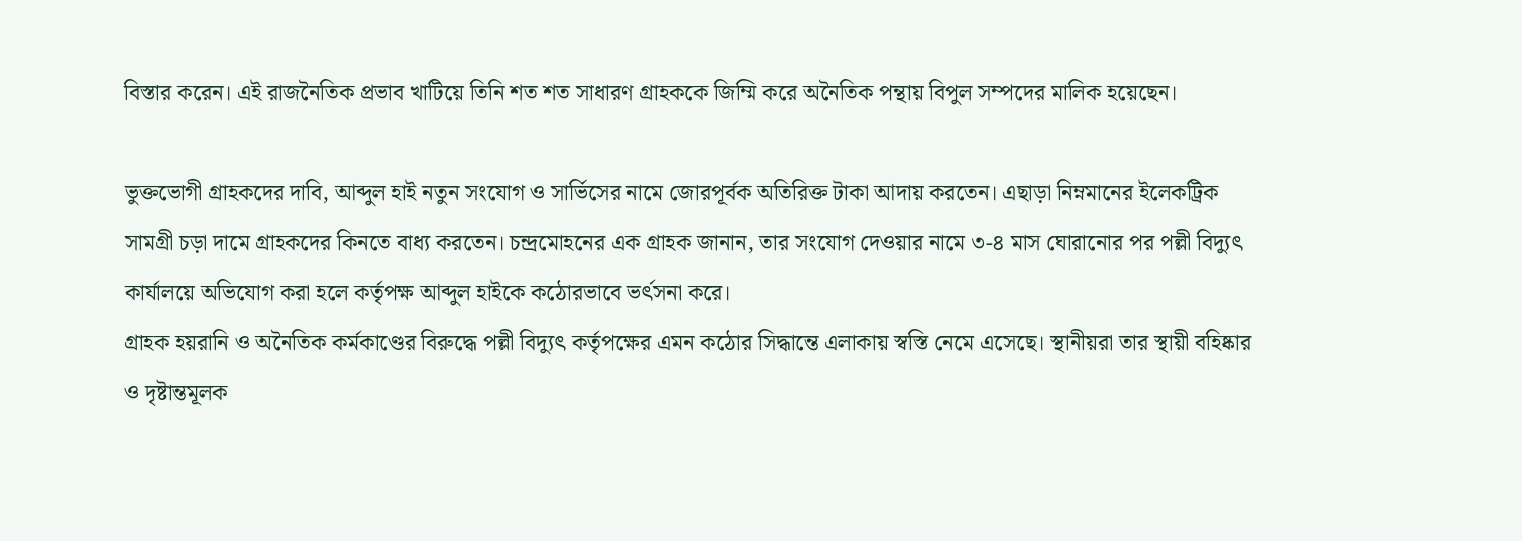বিস্তার করেন। এই রাজনৈতিক প্রভাব খাটিয়ে তিনি শত শত সাধারণ গ্রাহককে জিম্মি করে অনৈতিক পন্থায় বিপুল সম্পদের মালিক হয়েছেন।

ভুক্তভোগী গ্রাহকদের দাবি, আব্দুল হাই নতুন সংযোগ ও সার্ভিসের নামে জোরপূর্বক অতিরিক্ত টাকা আদায় করতেন। এছাড়া নিম্নমানের ইলেকট্রিক সামগ্রী চড়া দামে গ্রাহকদের কিনতে বাধ্য করতেন। চন্দ্রমোহনের এক গ্রাহক জানান, তার সংযোগ দেওয়ার নামে ৩-৪ মাস ঘোরানোর পর পল্লী বিদ্যুৎ কার্যালয়ে অভিযোগ করা হলে কর্তৃপক্ষ আব্দুল হাইকে কঠোরভাবে ভর্ৎসনা করে।
গ্রাহক হয়রানি ও অনৈতিক কর্মকাণ্ডের বিরুদ্ধে পল্লী বিদ্যুৎ কর্তৃপক্ষের এমন কঠোর সিদ্ধান্তে এলাকায় স্বস্তি নেমে এসেছে। স্থানীয়রা তার স্থায়ী বহিষ্কার ও দৃষ্টান্তমূলক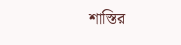শাস্তির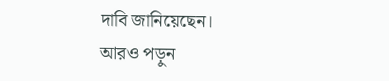দাবি জানিয়েছেন।
আরও পড়ুন